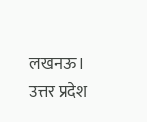लखनऊ। उत्तर प्रदेश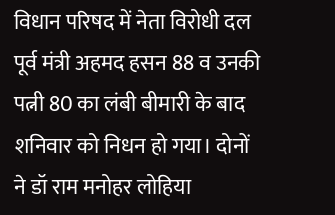विधान परिषद में नेता विरोधी दल पूर्व मंत्री अहमद हसन 88 व उनकी पत्नी 80 का लंबी बीमारी के बाद शनिवार को निधन हो गया। दोनों ने डॉ राम मनोहर लोहिया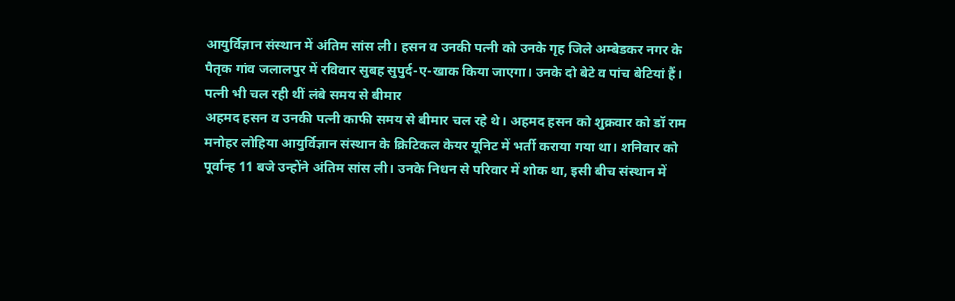आयुर्विज्ञान संस्थान में अंतिम सांस ली। हसन व उनकी पत्नी को उनके गृह जिले अम्बेडकर नगर के पैतृक गांव जलालपुर में रविवार सुबह सुपुर्द-ए-खाक किया जाएगा। उनके दो बेटे व पांच बेटियां हैं।
पत्नी भी चल रही थीं लंबे समय से बीमार
अहमद हसन व उनकी पत्नी काफी समय से बीमार चल रहे थे। अहमद हसन को शुक्रवार को डॉ राम मनोहर लोहिया आयुर्विज्ञान संस्थान के क्रिटिकल केयर यूनिट में भर्ती कराया गया था। शनिवार को पूर्वान्ह 11 बजे उन्होंने अंतिम सांस ली। उनके निधन से परिवार में शोक था, इसी बीच संस्थान में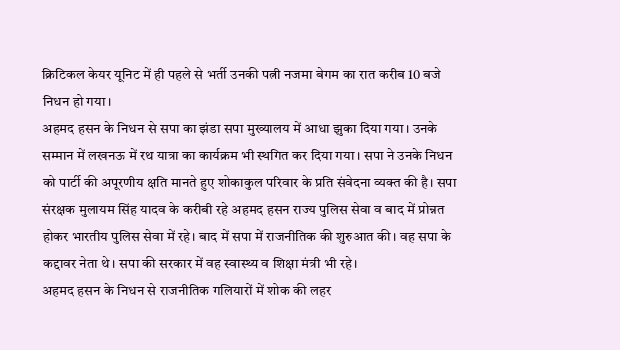क्रिटिकल केयर यूनिट में ही पहले से भर्ती उनकी पत्नी नजमा बेगम का रात करीब 10 बजे निधन हो गया।
अहमद हसन के निधन से सपा का झंडा सपा मुख्यालय में आधा झुका दिया गया। उनके सम्मान में लखनऊ में रथ यात्रा का कार्यक्रम भी स्थगित कर दिया गया। सपा ने उनके निधन को पार्टी की अपूरणीय क्षति मानते हुए शोकाकुल परिवार के प्रति संवेदना व्यक्त की है। सपा संरक्षक मुलायम सिंह यादव के करीबी रहे अहमद हसन राज्य पुलिस सेवा व बाद में प्रोन्नत होकर भारतीय पुलिस सेवा में रहे। बाद में सपा में राजनीतिक की शुरुआत की। वह सपा के कद्दावर नेता थे। सपा की सरकार में वह स्वास्थ्य व शिक्षा मंत्री भी रहे।
अहमद हसन के निधन से राजनीतिक गलियारों में शोक की लहर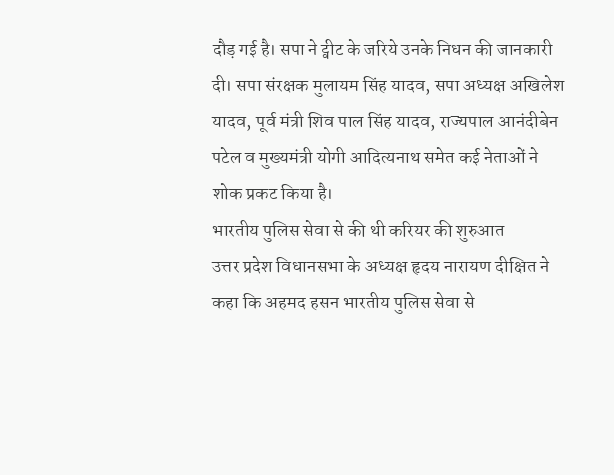दौड़ गई है। सपा ने ट्वीट के जरिये उनके निधन की जानकारी दी। सपा संरक्षक मुलायम सिंह यादव, सपा अध्यक्ष अखिलेश यादव, पूर्व मंत्री शिव पाल सिंह यादव, राज्यपाल आनंदीबेन पटेल व मुख्यमंत्री योगी आदित्यनाथ समेत कई नेताओं ने शोक प्रकट किया है।
भारतीय पुलिस सेवा से की थी करियर की शुरुआत
उत्तर प्रदेश विधानसभा के अध्यक्ष हृदय नारायण दीक्षित ने कहा कि अहमद हसन भारतीय पुलिस सेवा से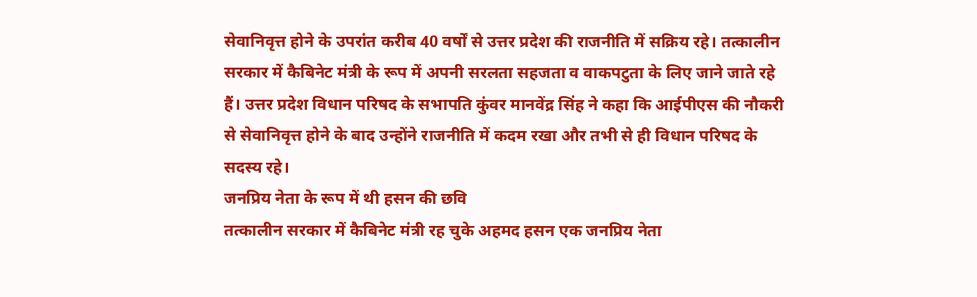सेवानिवृत्त होने के उपरांत करीब 40 वर्षों से उत्तर प्रदेश की राजनीति में सक्रिय रहे। तत्कालीन सरकार में कैबिनेट मंत्री के रूप में अपनी सरलता सहजता व वाकपटुता के लिए जाने जाते रहे हैं। उत्तर प्रदेश विधान परिषद के सभापति कुंवर मानवेंद्र सिंह ने कहा कि आईपीएस की नौकरी से सेवानिवृत्त होने के बाद उन्होंने राजनीति में कदम रखा और तभी से ही विधान परिषद के सदस्य रहे।
जनप्रिय नेता के रूप में थी हसन की छवि
तत्कालीन सरकार में कैबिनेट मंत्री रह चुके अहमद हसन एक जनप्रिय नेता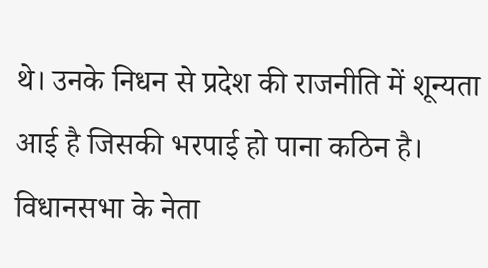थे। उनके निधन से प्रदेश की राजनीति में शून्यता आई है जिसकी भरपाई हो पाना कठिन है। विधानसभा के नेता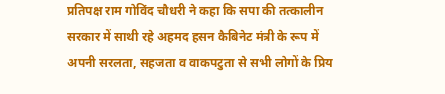प्रतिपक्ष राम गोविंद चौधरी ने कहा कि सपा की तत्कालीन सरकार में साथी रहे अहमद हसन कैबिनेट मंत्री के रूप में अपनी सरलता, सहजता व वाकपटुता से सभी लोगों के प्रिय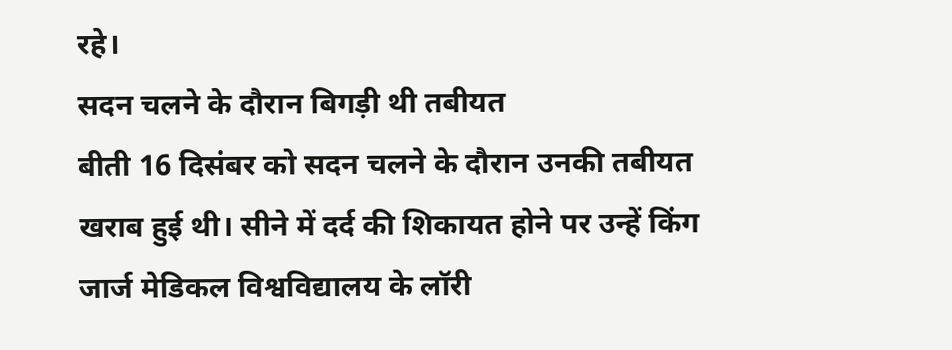रहे।
सदन चलने के दौरान बिगड़ी थी तबीयत
बीती 16 दिसंबर को सदन चलने के दौरान उनकी तबीयत खराब हुई थी। सीने में दर्द की शिकायत होने पर उन्हें किंग जार्ज मेडिकल विश्वविद्यालय के लॉरी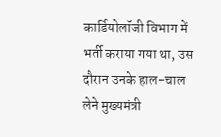कार्डियोलॉजी विभाग में भर्ती कराया गया था, उस दौरान उनके हाल-चाल लेने मुख्यमंत्री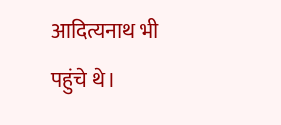आदित्यनाथ भी पहुंचे थे।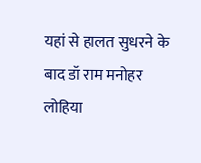यहां से हालत सुधरने के बाद डॉ राम मनोहर लोहिया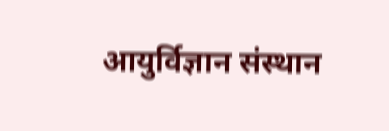आयुर्विज्ञान संस्थान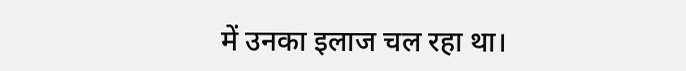में उनका इलाज चल रहा था।